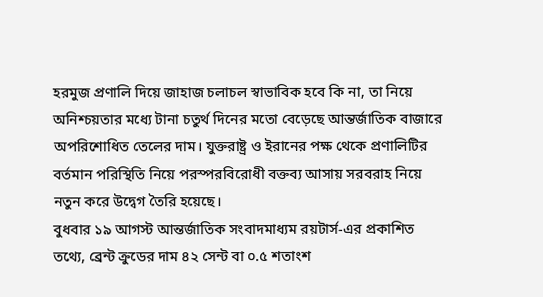হরমুজ প্রণালি দিয়ে জাহাজ চলাচল স্বাভাবিক হবে কি না, তা নিয়ে অনিশ্চয়তার মধ্যে টানা চতুর্থ দিনের মতো বেড়েছে আন্তর্জাতিক বাজারে অপরিশোধিত তেলের দাম। যুক্তরাষ্ট্র ও ইরানের পক্ষ থেকে প্রণালিটির বর্তমান পরিস্থিতি নিয়ে পরস্পরবিরোধী বক্তব্য আসায় সরবরাহ নিয়ে নতুন করে উদ্বেগ তৈরি হয়েছে।
বুধবার ১৯ আগস্ট আন্তর্জাতিক সংবাদমাধ্যম রয়টার্স-এর প্রকাশিত তথ্যে, ব্রেন্ট ক্রুডের দাম ৪২ সেন্ট বা ০.৫ শতাংশ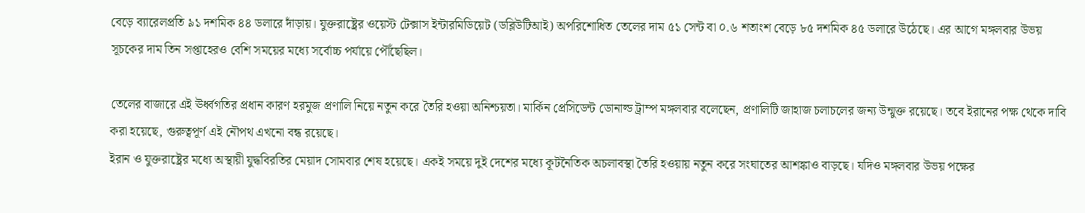বেড়ে ব্যারেলপ্রতি ৯১ দশমিক ৪৪ ডলারে দাঁড়ায়। যুক্তরাষ্ট্রের ওয়েস্ট টেক্সাস ইন্টারমিডিয়েট (ডব্লিউটিআই) অপরিশোধিত তেলের দাম ৫১ সেন্ট বা ০.৬ শতাংশ বেড়ে ৮৫ দশমিক ৪৫ ডলারে উঠেছে। এর আগে মঙ্গলবার উভয় সূচকের দাম তিন সপ্তাহেরও বেশি সময়ের মধ্যে সর্বোচ্চ পর্যায়ে পৌঁছেছিল।

তেলের বাজারে এই ঊর্ধ্বগতির প্রধান কারণ হরমুজ প্রণালি নিয়ে নতুন করে তৈরি হওয়া অনিশ্চয়তা। মার্কিন প্রেসিডেন্ট ডোনাল্ড ট্রাম্প মঙ্গলবার বলেছেন, প্রণালিটি জাহাজ চলাচলের জন্য উন্মুক্ত রয়েছে। তবে ইরানের পক্ষ থেকে দাবি করা হয়েছে, গুরুত্বপূর্ণ এই নৌপথ এখনো বন্ধ রয়েছে।
ইরান ও যুক্তরাষ্ট্রের মধ্যে অস্থায়ী যুদ্ধবিরতির মেয়াদ সোমবার শেষ হয়েছে। একই সময়ে দুই দেশের মধ্যে কূটনৈতিক অচলাবস্থা তৈরি হওয়ায় নতুন করে সংঘাতের আশঙ্কাও বাড়ছে। যদিও মঙ্গলবার উভয় পক্ষের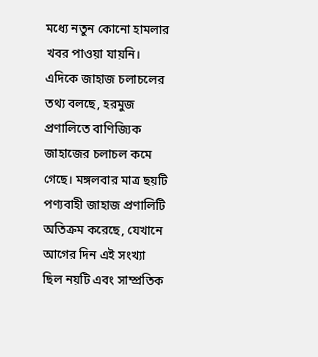মধ্যে নতুন কোনো হামলার খবর পাওয়া যায়নি।
এদিকে জাহাজ চলাচলের তথ্য বলছে, হরমুজ প্রণালিতে বাণিজ্যিক জাহাজের চলাচল কমে গেছে। মঙ্গলবার মাত্র ছয়টি পণ্যবাহী জাহাজ প্রণালিটি অতিক্রম করেছে, যেখানে আগের দিন এই সংখ্যা ছিল নয়টি এবং সাম্প্রতিক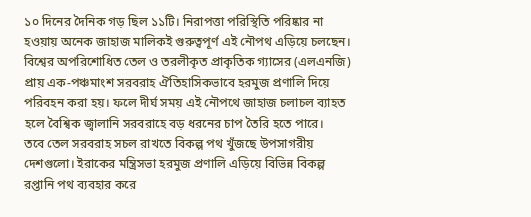১০ দিনের দৈনিক গড় ছিল ১১টি। নিরাপত্তা পরিস্থিতি পরিষ্কার না হওয়ায় অনেক জাহাজ মালিকই গুরুত্বপূর্ণ এই নৌপথ এড়িয়ে চলছেন।
বিশ্বের অপরিশোধিত তেল ও তরলীকৃত প্রাকৃতিক গ্যাসের (এলএনজি) প্রায় এক-পঞ্চমাংশ সরবরাহ ঐতিহাসিকভাবে হরমুজ প্রণালি দিয়ে পরিবহন করা হয়। ফলে দীর্ঘ সময় এই নৌপথে জাহাজ চলাচল ব্যাহত হলে বৈশ্বিক জ্বালানি সরবরাহে বড় ধরনের চাপ তৈরি হতে পারে।
তবে তেল সরবরাহ সচল রাখতে বিকল্প পথ খুঁজছে উপসাগরীয় দেশগুলো। ইরাকের মন্ত্রিসভা হরমুজ প্রণালি এড়িয়ে বিভিন্ন বিকল্প রপ্তানি পথ ব্যবহার করে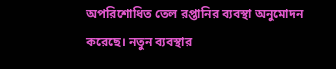অপরিশোধিত তেল রপ্তানির ব্যবস্থা অনুমোদন করেছে। নতুন ব্যবস্থার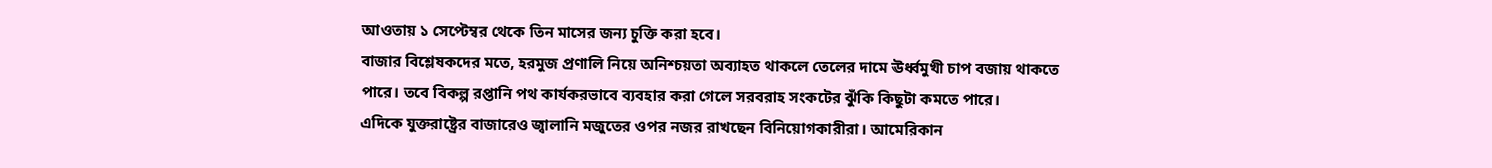আওতায় ১ সেপ্টেম্বর থেকে তিন মাসের জন্য চুক্তি করা হবে।
বাজার বিশ্লেষকদের মতে, হরমুজ প্রণালি নিয়ে অনিশ্চয়তা অব্যাহত থাকলে তেলের দামে ঊর্ধ্বমুখী চাপ বজায় থাকতে পারে। তবে বিকল্প রপ্তানি পথ কার্যকরভাবে ব্যবহার করা গেলে সরবরাহ সংকটের ঝুঁকি কিছুটা কমতে পারে।
এদিকে যুক্তরাষ্ট্রের বাজারেও জ্বালানি মজুতের ওপর নজর রাখছেন বিনিয়োগকারীরা। আমেরিকান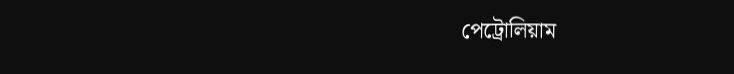পেট্রোলিয়াম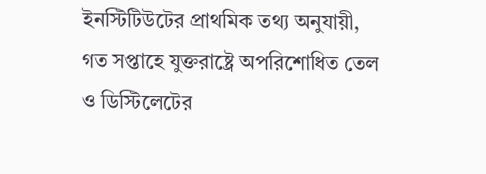ইনস্টিটিউটের প্রাথমিক তথ্য অনুযায়ী, গত সপ্তাহে যুক্তরাষ্ট্রে অপরিশোধিত তেল ও ডিস্টিলেটের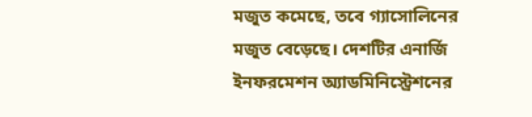মজুত কমেছে, তবে গ্যাসোলিনের মজুত বেড়েছে। দেশটির এনার্জি ইনফরমেশন অ্যাডমিনিস্ট্রেশনের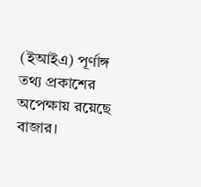(ইআইএ) পূর্ণাঙ্গ তথ্য প্রকাশের অপেক্ষায় রয়েছে বাজার।